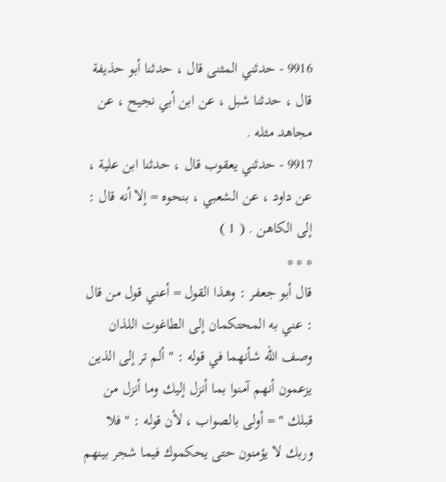9916 - حدثني المثنى قال ، حدثنا أبو حذيفة قال ، حدثنا شبل ، عن ابن أبي نجيح ، عن مجاهد مثله .
9917 - حدثني يعقوب قال ، حدثنا ابن علية ، عن داود ، عن الشعبي ، بنحوه = إلا أنه قال : إلى الكاهن . ( 1 )
* * *
قال أبو جعفر : وهذا القول = أعني قول من قال : عني به المحتكمان إلى الطاغوت اللذان وصف الله شأنهما في قوله : " ألم تر إلى الذين يزعمون أنهم آمنوا بما أنزل إليك وما أنزل من قبلك " = أولى بالصواب ، لأن قوله : " فلا وربك لا يؤمنون حتى يحكموك فيما شجر بينهم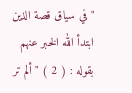" في سياق قصة الذين ابتدأ الله الخبر عنهم بقوله : ( 2 ) " ألم تر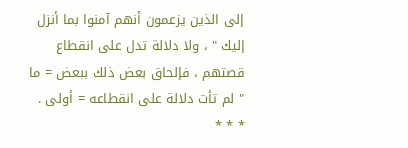إلى الذين يزعمون أنهم آمنوا بما أنزل إليك " ، ولا دلالة تدل على انقطاع قصتهم ، فإلحاق بعض ذلك ببعض = ما " لم تأت دلالة على انقطاعه = أولى .
* * *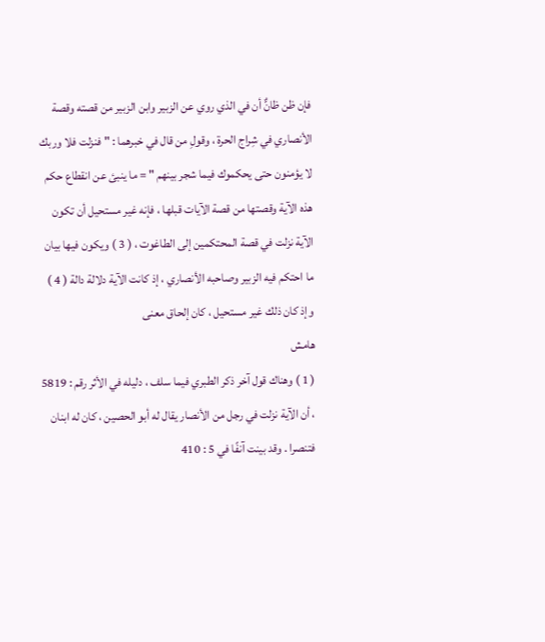فإن ظن ظانٌّ أن في الذي روي عن الزبير وابن الزبير من قصته وقصة الأنصاري في شِراج الحرة ، وقولِ من قال في خبرهما : " فنزلت فلا وربك لا يؤمنون حتى يحكموك فيما شجر بينهم " = ما ينبئ عن انقطاع حكم هذه الآية وقصتها من قصة الآيات قبلها ، فإنه غير مستحيل أن تكون الآية نزلت في قصة المحتكمين إلى الطاغوت ، ( 3 ) ويكون فيها بيان ما احتكم فيه الزبير وصاحبه الأنصاري ، إذ كانت الآية دلالة دالة ( 4 ) وإذ كان ذلك غير مستحيل ، كان إلحاق معنى
هامش
( 1 ) وهناك قول آخر ذكر الطبري فيما سلف ، دليله في الأثر رقم : 5819 ، أن الآية نزلت في رجل من الأنصار يقال له أبو الحصين ، كان له ابنان فتنصرا . وقد بينت آنفًا في 5 : 410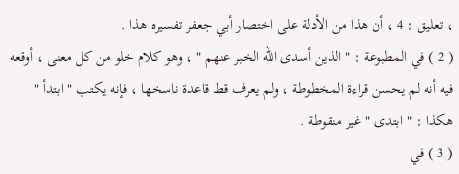، تعليق : 4 ، أن هذا من الأدلة على اختصار أبي جعفر تفسيره هذا .
( 2 ) في المطبوعة : " الذين أسدى الله الخبر عنهم " ، وهو كلام خلو من كل معنى ، أوقعه فيه أنه لم يحسن قراءة المخطوطة ، ولم يعرف قط قاعدة ناسخها ، فإنه يكتب " ابتدأ " هكذا : " ابتدى " غير منقوطة .
( 3 ) في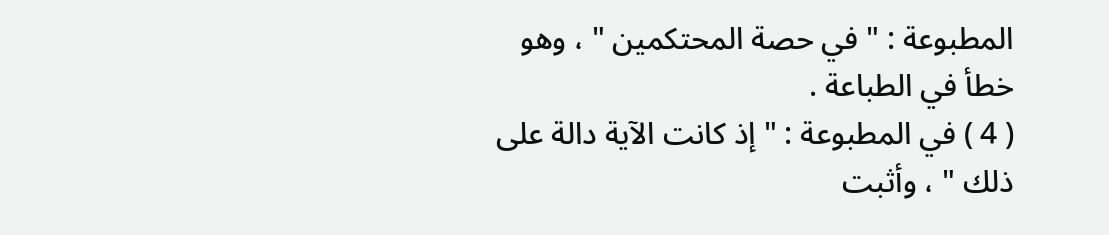المطبوعة : " في حصة المحتكمين " ، وهو خطأ في الطباعة .
( 4 ) في المطبوعة : " إذ كانت الآية دالة على ذلك " ، وأثبت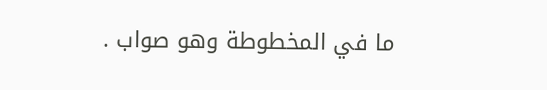ما في المخطوطة وهو صواب .